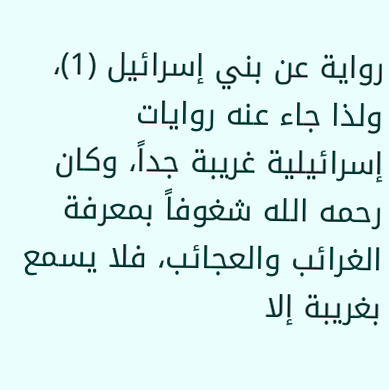رواية عن بني إسرائيل (1)، ولذا جاء عنه روايات إسرائيلية غريبة جداً، وكان رحمه الله شغوفاً بمعرفة الغرائب والعجائب، فلا يسمع بغريبة إلا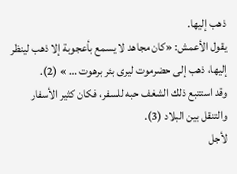ذهب إليها.
يقول الأعمش: «كان مجاهد لا يسمع بأعجوبة إلا ذهب لينظر إليها، ذهب إلى حضرموت ليرى بئر برهوت … » (2).
وقد استتبع ذلك الشغف حبه للسفر، فكان كثير الأسفار والتنقل بين البلاد (3).
لأجل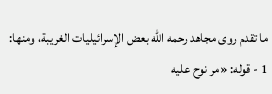ما تقدم روى مجاهد رحمه الله بعض الإسرائيليات الغريبة، ومنها:
1 - قوله: «مر نوح عليه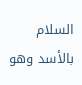السلام بالأسد وهو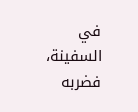في السفينة، فضربه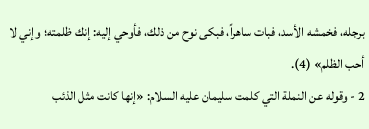برجله، فخمشه الأسد، فبات ساهراً، فبكى نوح من ذلك، فأوحي إليه: إنك ظلمته؛ وإني لا أحب الظلم» (4).
2 - وقوله عن النملة التي كلمت سليمان عليه السلام: «إنها كانت مثل الذئب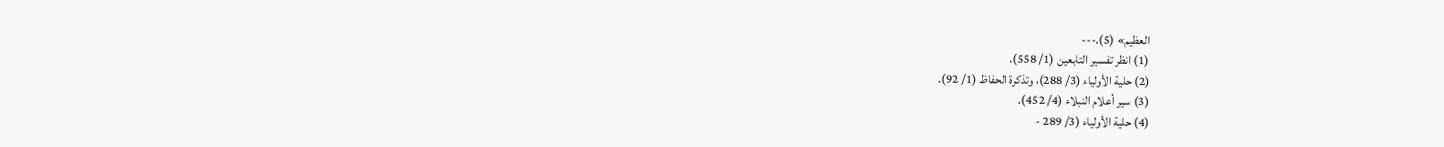العظيم» (5).---
(1) انظر تفسير التابعين (1/ 558).
(2) حلية الأولياء (3/ 288)، وتذكرة الحفاظ (1/ 92).
(3) سير أعلام النبلاء (4/ 452).
(4) حلية الأولياء (3/ 289 -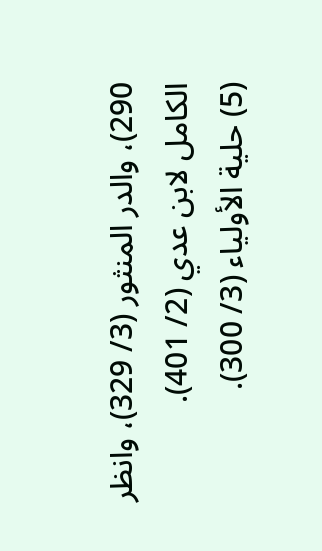290)، والدر المنثور (3/ 329)، وانظر الكامل لابن عدي (2/ 401).
(5) حلية الأولياء (3/ 300).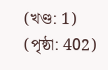(খণ্ড: 1) (পৃষ্ঠা: 402)